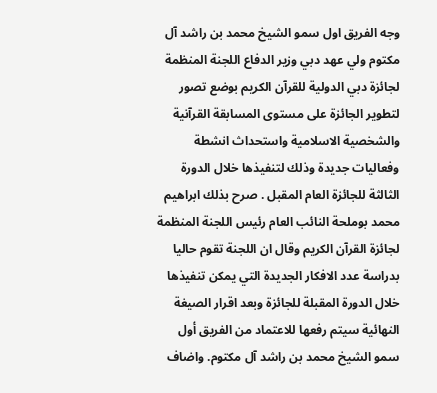وجه الفريق اول سمو الشيخ محمد بن راشد آل مكتوم ولي عهد دبي وزير الدفاع اللجنة المنظمة لجائزة دبي الدولية للقرآن الكريم بوضع تصور لتطوير الجائزة على مستوى المسابقة القرآنية والشخصية الاسلامية واستحداث انشطة وفعاليات جديدة وذلك لتنفيذها خلال الدورة الثالثة للجائزة العام المقبل . صرح بذلك ابراهيم محمد بوملحة النائب العام رئيس اللجنة المنظمة لجائزة القرآن الكريم وقال ان اللجنة تقوم حاليا بدراسة عدد الافكار الجديدة التي يمكن تنفيذها خلال الدورة المقبلة للجائزة وبعد اقرار الصيغة النهائية سيتم رفعها للاعتماد من الفريق أول سمو الشيخ محمد بن راشد آل مكتوم. واضاف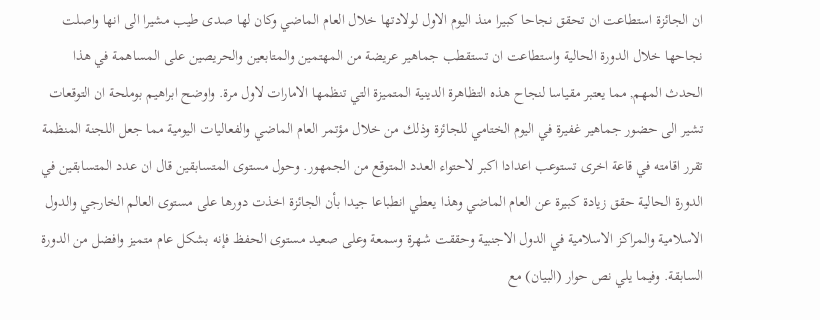ان الجائزة استطاعت ان تحقق نجاحا كبيرا منذ اليوم الاول لولادتها خلال العام الماضي وكان لها صدى طيب مشيرا الى انها واصلت نجاحها خلال الدورة الحالية واستطاعت ان تستقطب جماهير عريضة من المهتمين والمتابعين والحريصين على المساهمة في هذا الحدث المهم, مما يعتبر مقياسا لنجاح هذه التظاهرة الدينية المتميزة التي تنظمها الامارات لاول مرة. واوضح ابراهيم بوملحة ان التوقعات تشير الى حضور جماهير غفيرة في اليوم الختامي للجائزة وذلك من خلال مؤتمر العام الماضي والفعاليات اليومية مما جعل اللجنة المنظمة تقرر اقامته في قاعة اخرى تستوعب اعدادا اكبر لاحتواء العدد المتوقع من الجمهور. وحول مستوى المتسابقين قال ان عدد المتسابقين في الدورة الحالية حقق زيادة كبيرة عن العام الماضي وهذا يعطي انطباعا جيدا بأن الجائزة اخذت دورها على مستوى العالم الخارجي والدول الاسلامية والمراكز الاسلامية في الدول الاجنبية وحققت شهرة وسمعة وعلى صعيد مستوى الحفظ فإنه بشكل عام متميز وافضل من الدورة السابقة. وفيما يلي نص حوار (البيان) مع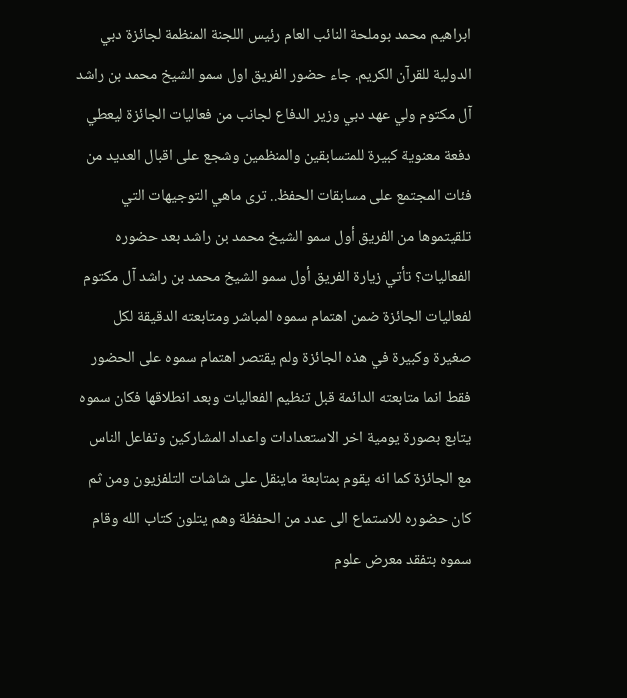ابراهيم محمد بوملحة النائب العام رئيس اللجنة المنظمة لجائزة دبي الدولية للقرآن الكريم. جاء حضور الفريق اول سمو الشيخ محمد بن راشد آل مكتوم ولي عهد دبي وزير الدفاع لجانب من فعاليات الجائزة ليعطي دفعة معنوية كبيرة للمتسابقين والمنظمين وشجع على اقبال العديد من فئات المجتمع على مسابقات الحفظ.. ترى ماهي التوجيهات التي تلقيتموها من الفريق أول سمو الشيخ محمد بن راشد بعد حضوره الفعاليات؟ تأتي زيارة الفريق أول سمو الشيخ محمد بن راشد آل مكتوم لفعاليات الجائزة ضمن اهتمام سموه المباشر ومتابعته الدقيقة لكل صغيرة وكبيرة في هذه الجائزة ولم يقتصر اهتمام سموه على الحضور فقط انما متابعته الدائمة قبل تنظيم الفعاليات وبعد انطلاقها فكان سموه يتابع بصورة يومية اخر الاستعدادات واعداد المشاركين وتفاعل الناس مع الجائزة كما انه يقوم بمتابعة ماينقل على شاشات التلفزيون ومن ثم كان حضوره للاستماع الى عدد من الحفظة وهم يتلون كتاب الله وقام سموه بتفقد معرض علوم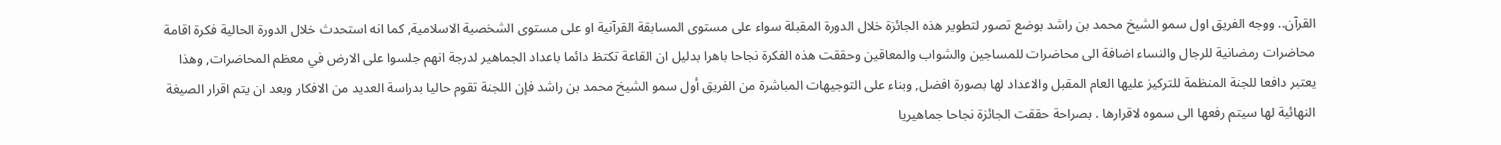القرآن.. ووجه الفريق اول سمو الشيخ محمد بن راشد بوضع تصور لتطوير هذه الجائزة خلال الدورة المقبلة سواء على مستوى المسابقة القرآنية او على مستوى الشخصية الاسلامية, كما انه استحدث خلال الدورة الحالية فكرة اقامة محاضرات رمضانية للرجال والنساء اضافة الى محاضرات للمساجين والشواب والمعاقين وحققت هذه الفكرة نجاحا باهرا بدليل ان القاعة تكتظ دائما باعداد الجماهير لدرجة انهم جلسوا على الارض في معظم المحاضرات, وهذا يعتبر دافعا للجنة المنظمة للتركيز عليها العام المقبل والاعداد لها بصورة افضل, وبناء على التوجيهات المباشرة من الفريق أول سمو الشيخ محمد بن راشد فإن اللجنة تقوم حاليا بدراسة العديد من الافكار وبعد ان يتم اقرار الصيغة النهائية لها سيتم رفعها الى سموه لاقرارها . بصراحة حققت الجائزة نجاحا جماهيريا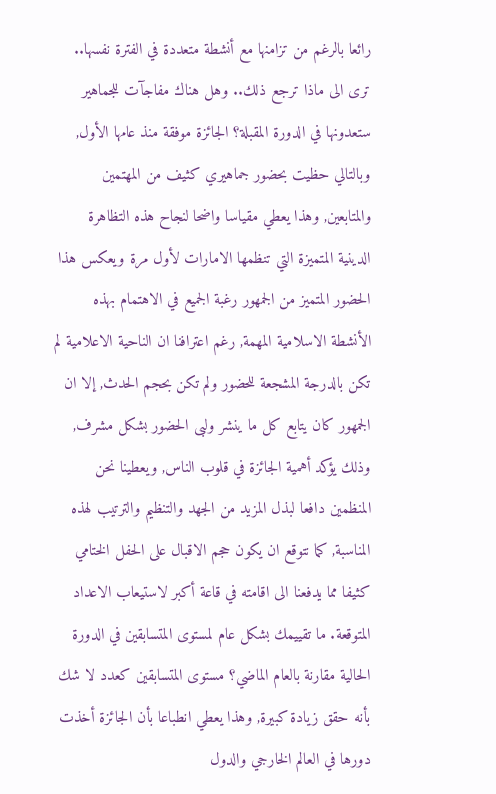رائعا بالرغم من تزامنها مع أنشطة متعددة في الفترة نفسها.. ترى الى ماذا ترجع ذلك.. وهل هناك مفاجآت للجماهير ستعدونها في الدورة المقبلة؟ الجائزة موفقة منذ عامها الأول, وبالتالي حظيت بحضور جماهيري كثيف من المهتمين والمتابعين, وهذا يعطي مقياسا واضحا لنجاح هذه التظاهرة الدينية المتميزة التي تنظمها الامارات لأول مرة ويعكس هذا الحضور المتميز من الجمهور رغبة الجميع في الاهتمام بهذه الأنشطة الاسلامية المهمة, رغم اعترافنا ان الناحية الاعلامية لم تكن بالدرجة المشجعة للحضور ولم تكن بحجم الحدث, إلا ان الجمهور كان يتابع كل ما ينشر ولبى الحضور بشكل مشرف, وذلك يؤكد أهمية الجائزة في قلوب الناس, ويعطينا نحن المنظمين دافعا لبذل المزيد من الجهد والتنظيم والترتيب لهذه المناسبة, كما نتوقع ان يكون حجم الاقبال على الحفل الختامي كثيفا مما يدفعنا الى اقامته في قاعة أكبر لاستيعاب الاعداد المتوقعة. ما تقييمك بشكل عام لمستوى المتسابقين في الدورة الحالية مقارنة بالعام الماضي؟ مستوى المتسابقين كعدد لا شك بأنه حقق زيادة كبيرة, وهذا يعطي انطباعا بأن الجائزة أخذت دورها في العالم الخارجي والدول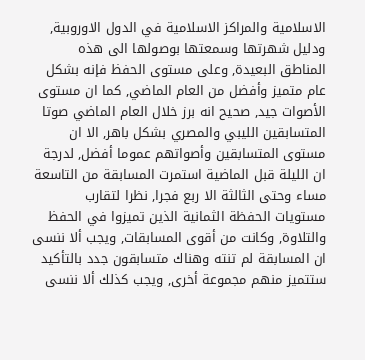الاسلامية والمراكز الاسلامية في الدول الاوروبية, ودليل شهرتها وسمعتها بوصولها الى هذه المناطق البعيدة, وعلى مستوى الحفظ فإنه بشكل عام متميز وأفضل من العام الماضي, كما ان مستوى الأصوات جيد, صحيح انه برز خلال العام الماضي صوتا المتسابقين الليبي والمصري بشكل باهر, الا ان مستوى المتسابقين وأصواتهم عموما أفضل, لدرجة ان الليلة قبل الماضية استمرت المسابقة من التاسعة مساء وحتى الثالثة الا ربع فجرا, نظرا لتقارب مستويات الحفظة الثمانية الذين تميزوا في الحفظ والتلاوة, وكانت من أقوى المسابقات, ويجب ألا ننسى ان المسابقة لم تنته وهناك متسابقون جدد بالتأكيد ستتميز منهم مجموعة أخرى, ويجب كذلك ألا ننسى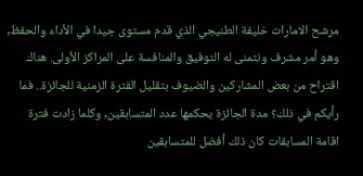مرشح الامارات خليفة الطنيجي الذي قدم مستوى جيدا في الأداء والحفظ, وهو أمر مشرف ونتمنى له التوفيق والمنافسة على المراكز الأولى. هناك اقتراح من بعض المشاركين والضيوف بتقليل الفترة الزمنية للجائزة.. فما رأيكم في ذلك؟ مدة الجائزة يحكمها عدد المتسابقين, وكلما زادت فترة اقامة المسابقات كان ذلك أفضل للمتسابقين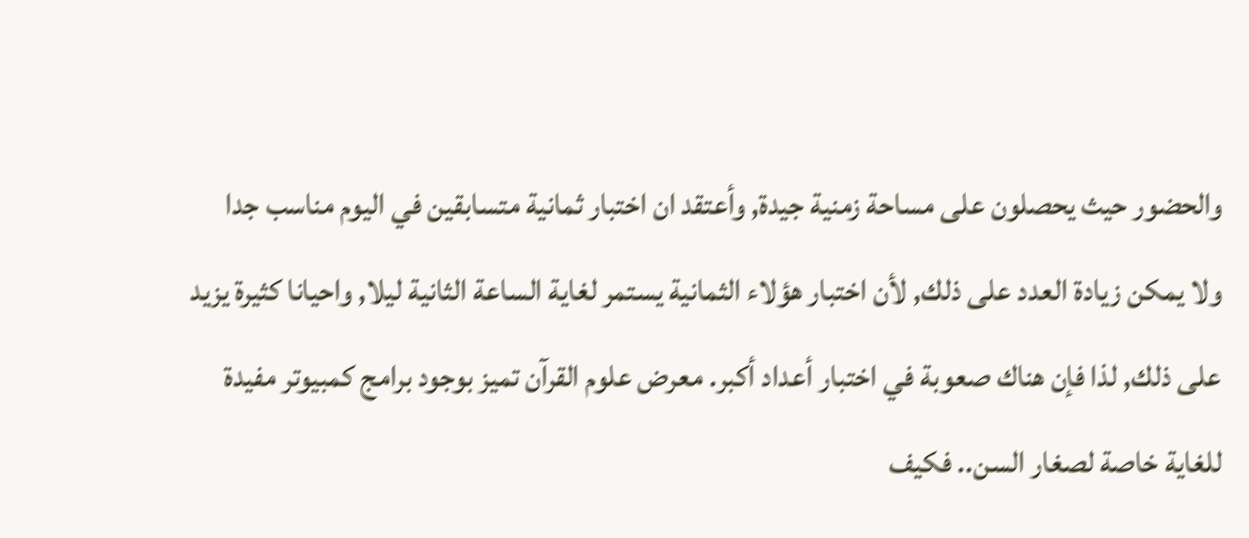والحضور حيث يحصلون على مساحة زمنية جيدة, وأعتقد ان اختبار ثمانية متسابقين في اليوم مناسب جدا ولا يمكن زيادة العدد على ذلك, لأن اختبار هؤلاء الثمانية يستمر لغاية الساعة الثانية ليلا, واحيانا كثيرة يزيد على ذلك, لذا فإن هناك صعوبة في اختبار أعداد أكبر. معرض علوم القرآن تميز بوجود برامج كمبيوتر مفيدة للغاية خاصة لصغار السن.. فكيف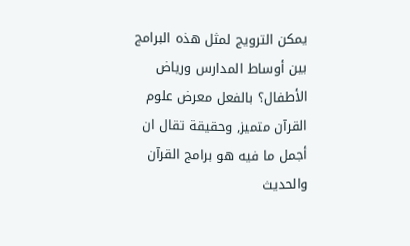يمكن الترويج لمثل هذه البرامج بين أوساط المدارس ورياض الأطفال؟ بالفعل معرض علوم القرآن متميز, وحقيقة تقال ان أجمل ما فيه هو برامج القرآن والحديث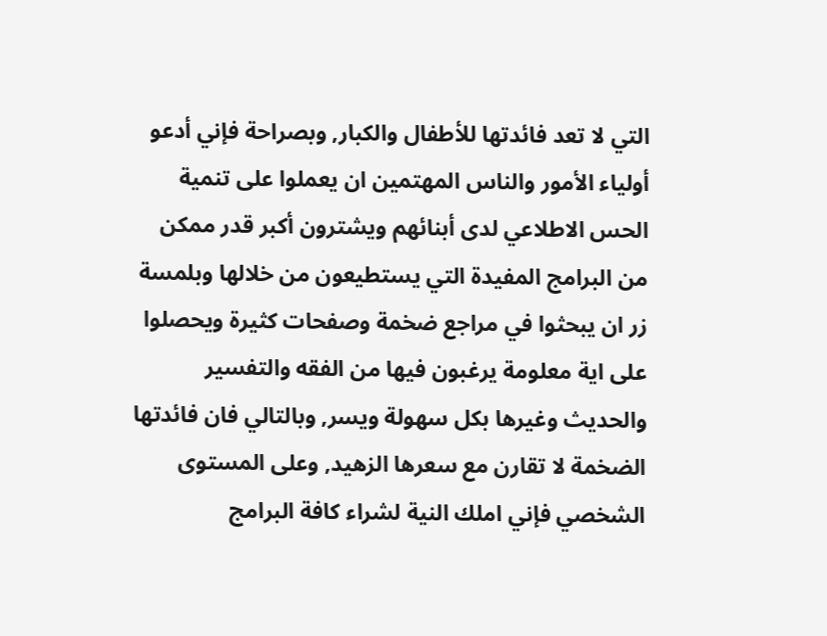التي لا تعد فائدتها للأطفال والكبار, وبصراحة فإني أدعو أولياء الأمور والناس المهتمين ان يعملوا على تنمية الحس الاطلاعي لدى أبنائهم ويشترون أكبر قدر ممكن من البرامج المفيدة التي يستطيعون من خلالها وبلمسة زر ان يبحثوا في مراجع ضخمة وصفحات كثيرة ويحصلوا على اية معلومة يرغبون فيها من الفقه والتفسير والحديث وغيرها بكل سهولة ويسر, وبالتالي فان فائدتها الضخمة لا تقارن مع سعرها الزهيد, وعلى المستوى الشخصي فإني املك النية لشراء كافة البرامج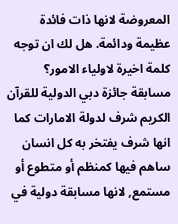المعروضة لانها ذات فائدة عظيمة ودائمة. هل لك ان توجه كلمة اخيرة لاولياء الامور؟ مسابقة جائزة دبي الدولية للقرآن الكريم شرف لدولة الامارات كما انها شرف يفتخر به كل انسان ساهم فيها كمنظم أو متطوع أو مستمع, لانها مسابقة دولية في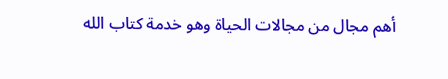أهم مجال من مجالات الحياة وهو خدمة كتاب الله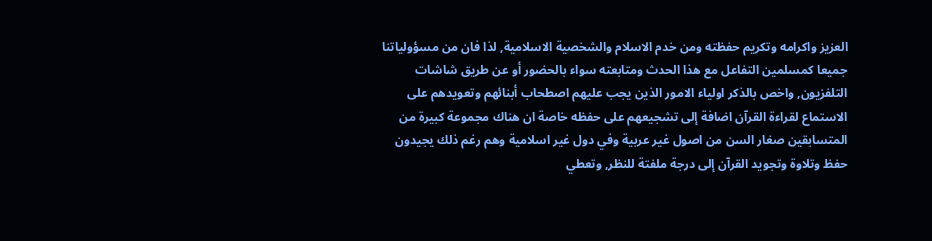العزيز واكرامه وتكريم حفظته ومن خدم الاسلام والشخصية الاسلامية, لذا فان من مسؤولياتنا جميعا كمسلمين التفاعل مع هذا الحدث ومتابعته سواء بالحضور أو عن طريق شاشات التلفزيون, واخص بالذكر اولياء الامور الذين يجب عليهم اصطحاب أبنائهم وتعويدهم على الاستماع لقراءة القرآن اضافة إلى تشجيعهم على حفظه خاصة ان هناك مجموعة كبيرة من المتسابقين صغار السن من اصول غير عربية وفي دول غير اسلامية وهم رغم ذلك يجيدون حفظ وتلاوة وتجويد القرآن إلى درجة ملفتة للنظر, وتعطي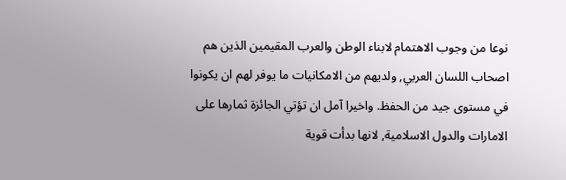نوعا من وجوب الاهتمام لابناء الوطن والعرب المقيمين الذين هم اصحاب اللسان العربي, ولديهم من الامكانيات ما يوفر لهم ان يكونوا في مستوى جيد من الحفظ. واخيرا آمل ان تؤتي الجائزة ثمارها على الامارات والدول الاسلامية, لانها بدأت قوية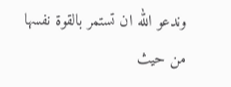وندعو الله ان تستمر بالقوة نفسها من حيث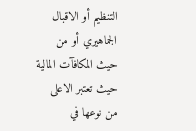التنظيم أو الاقبال الجماهيري أو من حيث المكافآت المالية حيث تعتبر الاعلى من نوعها في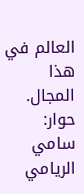العالم في هذا المجال. حوار: سامي الريامي